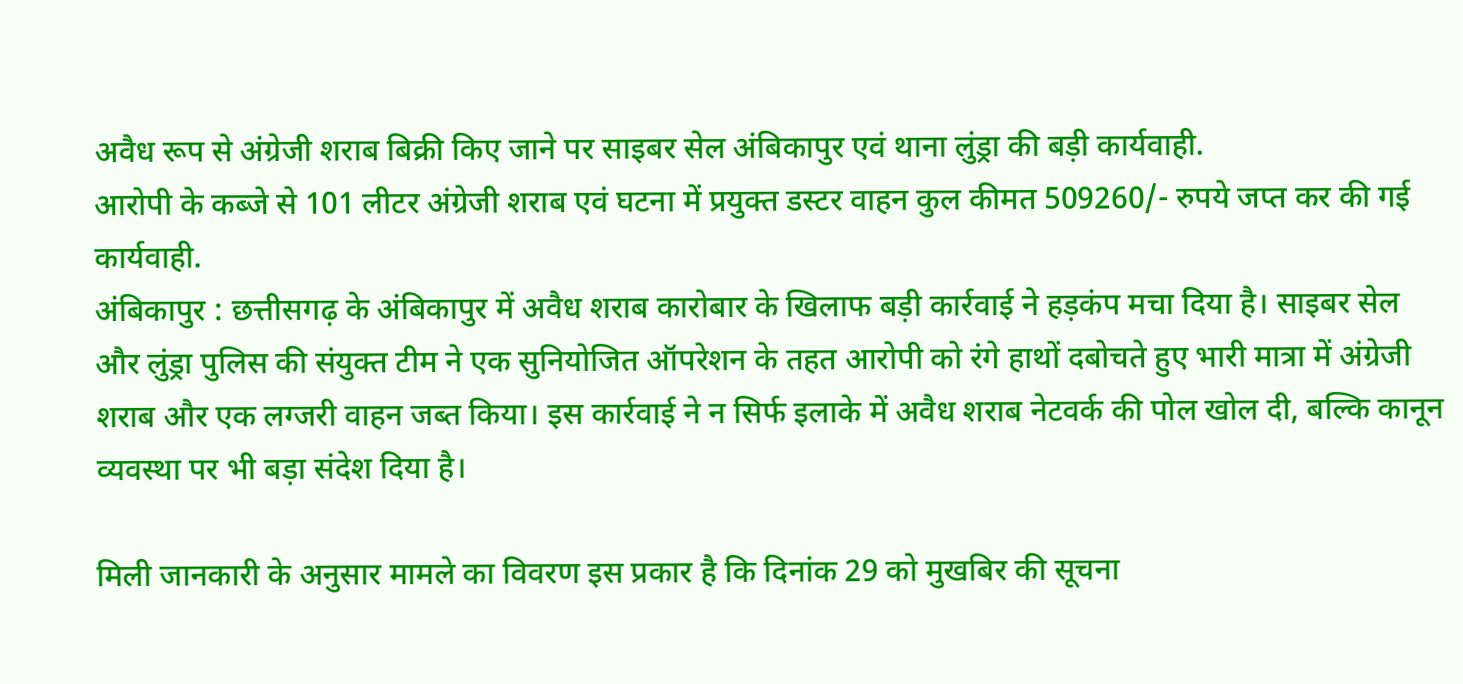अवैध रूप से अंग्रेजी शराब बिक्री किए जाने पर साइबर सेल अंबिकापुर एवं थाना लुंड्रा की बड़ी कार्यवाही.
आरोपी के कब्जे से 101 लीटर अंग्रेजी शराब एवं घटना में प्रयुक्त डस्टर वाहन कुल कीमत 509260/- रुपये जप्त कर की गई कार्यवाही.
अंबिकापुर : छत्तीसगढ़ के अंबिकापुर में अवैध शराब कारोबार के खिलाफ बड़ी कार्रवाई ने हड़कंप मचा दिया है। साइबर सेल और लुंड्रा पुलिस की संयुक्त टीम ने एक सुनियोजित ऑपरेशन के तहत आरोपी को रंगे हाथों दबोचते हुए भारी मात्रा में अंग्रेजी शराब और एक लग्जरी वाहन जब्त किया। इस कार्रवाई ने न सिर्फ इलाके में अवैध शराब नेटवर्क की पोल खोल दी, बल्कि कानून व्यवस्था पर भी बड़ा संदेश दिया है।

मिली जानकारी के अनुसार मामले का विवरण इस प्रकार है कि दिनांक 29 को मुखबिर की सूचना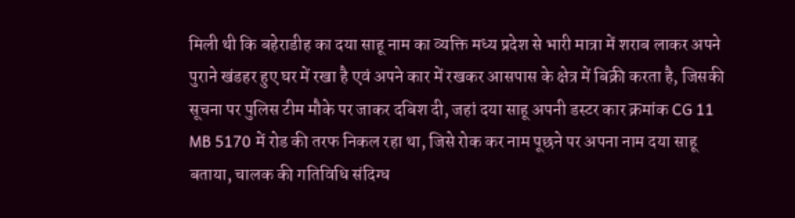मिली थी कि बहेराडीह का दया साहू नाम का व्यक्ति मध्य प्रदेश से भारी मात्रा में शराब लाकर अपने पुराने खंडहर हुए घर में रखा है एवं अपने कार में रखकर आसपास के क्षेत्र में बिक्री करता है, जिसकी सूचना पर पुलिस टीम मौके पर जाकर दबिश दी, जहां दया साहू अपनी डस्टर कार क्रमांक CG 11 MB 5170 में रोड की तरफ निकल रहा था, जिसे रोक कर नाम पूछने पर अपना नाम दया साहू बताया, चालक की गतिविधि संदिग्ध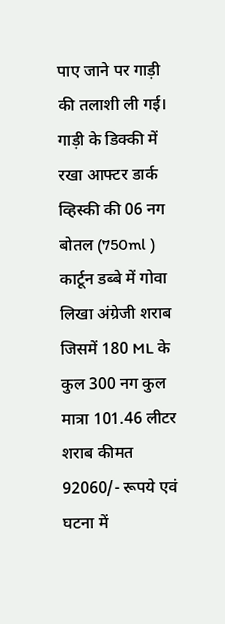पाए जाने पर गाड़ी की तलाशी ली गई। गाड़ी के डिक्की में रखा आफ्टर डार्क व्हिस्की की 06 नग बोतल (750ml ) कार्टून डब्बे में गोवा लिखा अंग्रेजी शराब जिसमें 180 ML के कुल 300 नग कुल मात्रा 101.46 लीटर शराब कीमत 92060/- रूपये एवं घटना में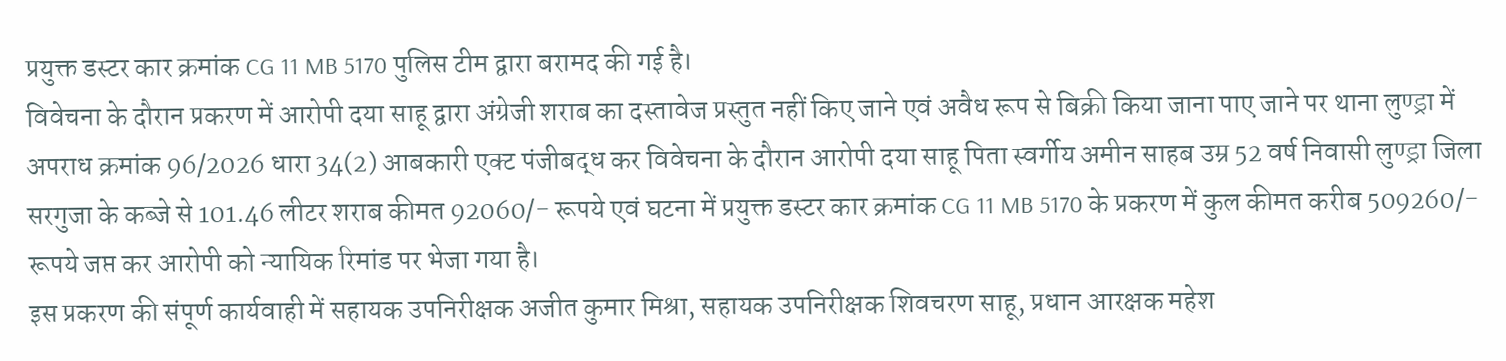प्रयुक्त डस्टर कार क्रमांक CG 11 MB 5170 पुलिस टीम द्वारा बरामद की गई है।
विवेचना के दौरान प्रकरण में आरोपी दया साहू द्वारा अंग्रेजी शराब का दस्तावेज प्रस्तुत नहीं किए जाने एवं अवैध रूप से बिक्री किया जाना पाए जाने पर थाना लुण्ड्रा में अपराध क्रमांक 96/2026 धारा 34(2) आबकारी एक्ट पंजीबद्ध कर विवेचना के दौरान आरोपी दया साहू पिता स्वर्गीय अमीन साहब उम्र 52 वर्ष निवासी लुण्ड्रा जिला सरगुजा के कब्जे से 101.46 लीटर शराब कीमत 92060/- रूपये एवं घटना में प्रयुक्त डस्टर कार क्रमांक CG 11 MB 5170 के प्रकरण में कुल कीमत करीब 509260/- रूपये जप्त कर आरोपी को न्यायिक रिमांड पर भेजा गया है।
इस प्रकरण की संपूर्ण कार्यवाही में सहायक उपनिरीक्षक अजीत कुमार मिश्रा, सहायक उपनिरीक्षक शिवचरण साहू, प्रधान आरक्षक महेश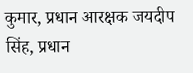कुमार, प्रधान आरक्षक जयदीप सिंह, प्रधान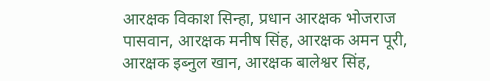आरक्षक विकाश सिन्हा, प्रधान आरक्षक भोजराज पासवान, आरक्षक मनीष सिंह, आरक्षक अमन पूरी, आरक्षक इब्नुल खान, आरक्षक बालेश्वर सिंह,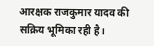आरक्षक राजकुमार यादव की सक्रिय भूमिका रही है।